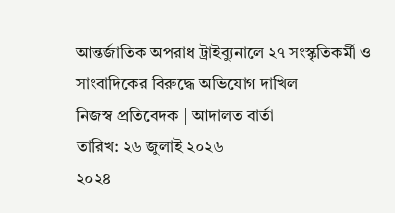আন্তর্জাতিক অপরাধ ট্রাইব্যুনালে ২৭ সংস্কৃতিকর্মী ও সাংবাদিকের বিরুদ্ধে অভিযোগ দাখিল
নিজস্ব প্রতিবেদক | আদালত বার্তা
তারিখ: ২৬ জুলাই ২০২৬
২০২৪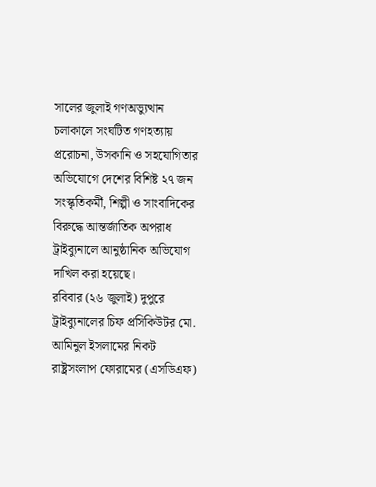সালের জুলাই গণঅভ্যুত্থান চলাকালে সংঘটিত গণহত্যায় প্ররোচনা, উসকানি ও সহযোগিতার অভিযোগে দেশের বিশিষ্ট ২৭ জন সংস্কৃতিকর্মী, শিল্পী ও সাংবাদিকের বিরুদ্ধে আন্তর্জাতিক অপরাধ ট্রাইব্যুনালে আনুষ্ঠানিক অভিযোগ দাখিল করা হয়েছে।
রবিবার (২৬ জুলাই) দুপুরে ট্রাইব্যুনালের চিফ প্রসিকিউটর মো. আমিনুল ইসলামের নিকট রাষ্ট্রসংলাপ ফোরামের (এসডিএফ)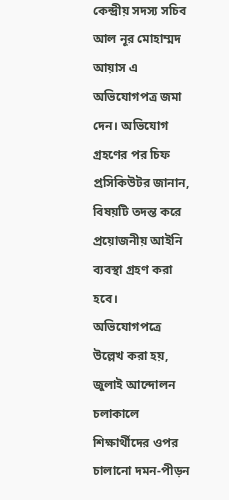কেন্দ্রীয় সদস্য সচিব আল নূর মোহাম্মদ আয়াস এ অভিযোগপত্র জমা দেন। অভিযোগ গ্রহণের পর চিফ প্রসিকিউটর জানান, বিষয়টি তদন্ত করে প্রয়োজনীয় আইনি ব্যবস্থা গ্রহণ করা হবে।
অভিযোগপত্রে উল্লেখ করা হয়, জুলাই আন্দোলন চলাকালে শিক্ষার্থীদের ওপর চালানো দমন-পীড়ন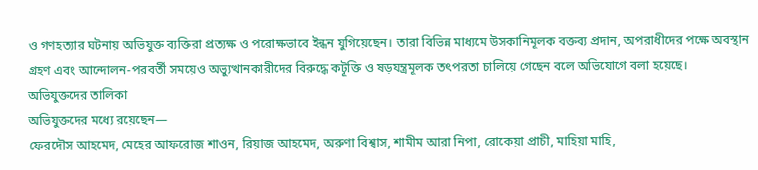ও গণহত্যার ঘটনায় অভিযুক্ত ব্যক্তিরা প্রত্যক্ষ ও পরোক্ষভাবে ইন্ধন যুগিয়েছেন। তারা বিভিন্ন মাধ্যমে উসকানিমূলক বক্তব্য প্রদান, অপরাধীদের পক্ষে অবস্থান গ্রহণ এবং আন্দোলন-পরবর্তী সময়েও অভ্যুত্থানকারীদের বিরুদ্ধে কটূক্তি ও ষড়যন্ত্রমূলক তৎপরতা চালিয়ে গেছেন বলে অভিযোগে বলা হয়েছে।
অভিযুক্তদের তালিকা
অভিযুক্তদের মধ্যে রয়েছেন—
ফেরদৌস আহমেদ, মেহের আফরোজ শাওন, রিয়াজ আহমেদ, অরুণা বিশ্বাস, শামীম আরা নিপা, রোকেয়া প্রাচী, মাহিয়া মাহি,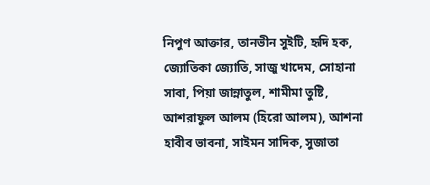নিপুণ আক্তার, তানভীন সুইটি, হৃদি হক, জ্যোতিকা জ্যোতি, সাজু খাদেম, সোহানা সাবা, পিয়া জান্নাতুল, শামীমা তুষ্টি, আশরাফুল আলম (হিরো আলম), আশনা হাবীব ভাবনা, সাইমন সাদিক, সুজাতা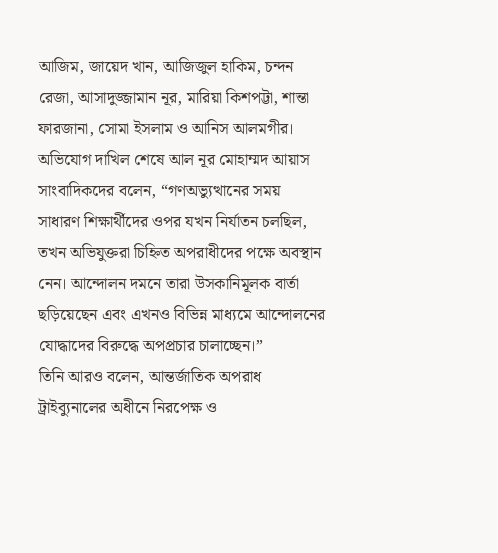আজিম, জায়েদ খান, আজিজুল হাকিম, চন্দন রেজা, আসাদুজ্জামান নূর, মারিয়া কিশপট্টা, শান্তা ফারজানা, সোমা ইসলাম ও আনিস আলমগীর।
অভিযোগ দাখিল শেষে আল নূর মোহাম্মদ আয়াস সাংবাদিকদের বলেন, “গণঅভ্যুত্থানের সময় সাধারণ শিক্ষার্থীদের ওপর যখন নির্যাতন চলছিল, তখন অভিযুক্তরা চিহ্নিত অপরাধীদের পক্ষে অবস্থান নেন। আন্দোলন দমনে তারা উসকানিমূলক বার্তা ছড়িয়েছেন এবং এখনও বিভিন্ন মাধ্যমে আন্দোলনের যোদ্ধাদের বিরুদ্ধে অপপ্রচার চালাচ্ছেন।”
তিনি আরও বলেন, আন্তর্জাতিক অপরাধ ট্রাইব্যুনালের অধীনে নিরপেক্ষ ও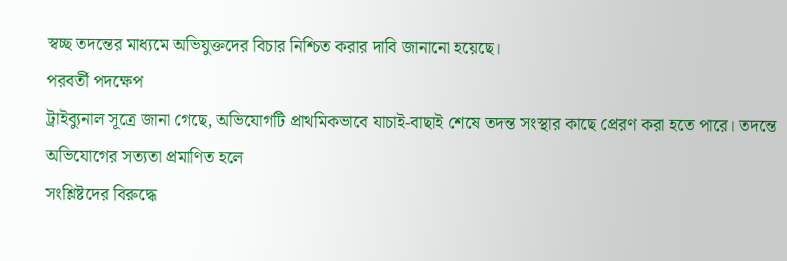স্বচ্ছ তদন্তের মাধ্যমে অভিযুক্তদের বিচার নিশ্চিত করার দাবি জানানো হয়েছে।
পরবর্তী পদক্ষেপ
ট্রাইব্যুনাল সূত্রে জানা গেছে, অভিযোগটি প্রাথমিকভাবে যাচাই-বাছাই শেষে তদন্ত সংস্থার কাছে প্রেরণ করা হতে পারে। তদন্তে অভিযোগের সত্যতা প্রমাণিত হলে
সংশ্লিষ্টদের বিরুদ্ধে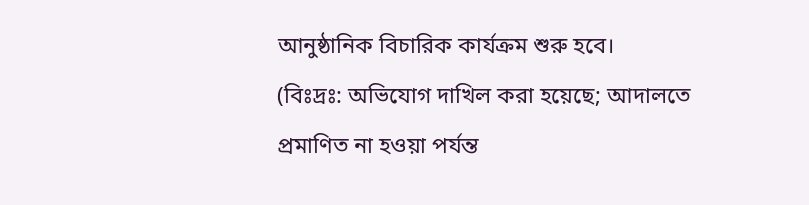আনুষ্ঠানিক বিচারিক কার্যক্রম শুরু হবে।
(বিঃদ্রঃ: অভিযোগ দাখিল করা হয়েছে; আদালতে প্রমাণিত না হওয়া পর্যন্ত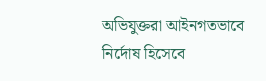অভিযুক্তরা আইনগতভাবে নির্দোষ হিসেবে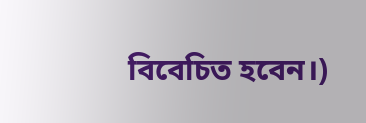বিবেচিত হবেন।)